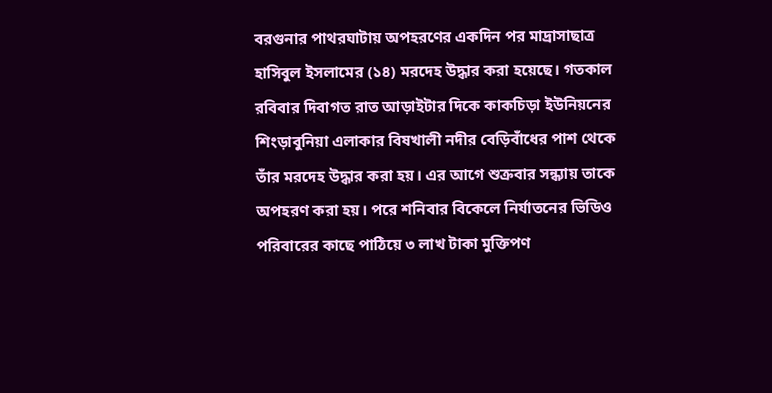বরগুনার পাথরঘাটায় অপহরণের একদিন পর মাদ্রাসাছাত্র হাসিবুল ইসলামের (১৪) মরদেহ উদ্ধার করা হয়েছে। গতকাল রবিবার দিবাগত রাত আড়াইটার দিকে কাকচিড়া ইউনিয়নের শিংড়াবুনিয়া এলাকার বিষখালী নদীর বেড়িবাঁধের পাশ থেকে তাঁর মরদেহ উদ্ধার করা হয়। এর আগে শুক্রবার সন্ধ্যায় তাকে অপহরণ করা হয়। পরে শনিবার বিকেলে নির্যাতনের ভিডিও পরিবারের কাছে পাঠিয়ে ৩ লাখ টাকা মুক্তিপণ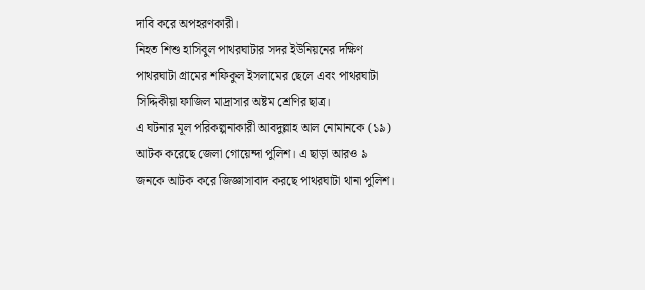দাবি করে অপহরণকারী।
নিহত শিশু হাসিবুল পাথরঘাটার সদর ইউনিয়নের দক্ষিণ পাথরঘাটা গ্রামের শফিকুল ইসলামের ছেলে এবং পাথরঘাটা সিদ্দিকীয়া ফাজিল মাদ্রাসার অষ্টম শ্রেণির ছাত্র।
এ ঘটনার মূল পরিকল্পনাকারী আবদুল্লাহ আল নোমানকে (১৯) আটক করেছে জেলা গোয়েন্দা পুলিশ। এ ছাড়া আরও ৯ জনকে আটক করে জিজ্ঞাসাবাদ করছে পাথরঘাটা থানা পুলিশ।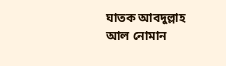ঘাতক আবদুল্লাহ আল নোমান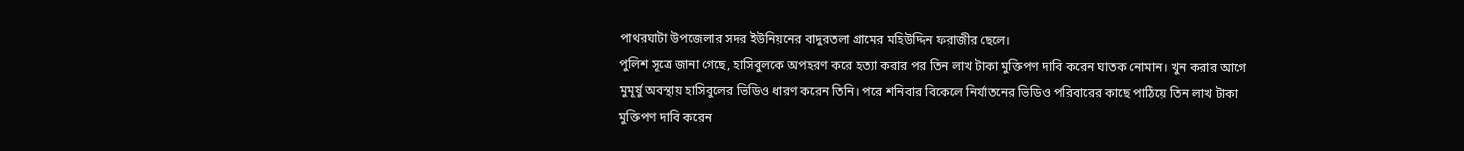পাথরঘাটা উপজেলার সদর ইউনিয়নের বাদুরতলা গ্রামের মহিউদ্দিন ফরাজীর ছেলে।
পুলিশ সূত্রে জানা গেছে, হাসিবুলকে অপহরণ করে হত্যা করার পর তিন লাখ টাকা মুক্তিপণ দাবি করেন ঘাতক নোমান। খুন করার আগে মুমূর্ষু অবস্থায় হাসিবুলের ভিডিও ধারণ করেন তিনি। পরে শনিবার বিকেলে নির্যাতনের ভিডিও পরিবারের কাছে পাঠিয়ে তিন লাখ টাকা মুক্তিপণ দাবি করেন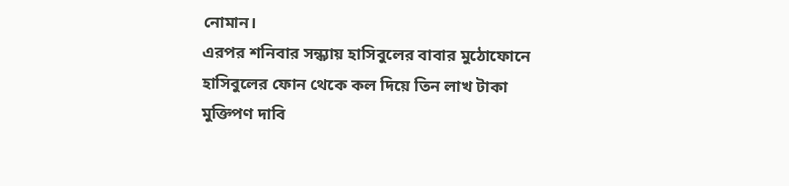নোমান।
এরপর শনিবার সন্ধ্যায় হাসিবুলের বাবার মুঠোফোনে হাসিবুলের ফোন থেকে কল দিয়ে তিন লাখ টাকা মুক্তিপণ দাবি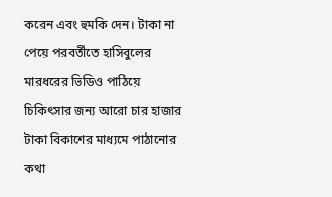করেন এবং হুমকি দেন। টাকা না পেয়ে পরবর্তীতে হাসিবুলের মারধরের ভিডিও পাঠিয়ে চিকিৎসার জন্য আরো চার হাজার টাকা বিকাশের মাধ্যমে পাঠানোর কথা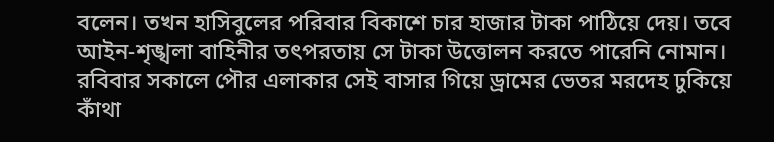বলেন। তখন হাসিবুলের পরিবার বিকাশে চার হাজার টাকা পাঠিয়ে দেয়। তবে আইন-শৃঙ্খলা বাহিনীর তৎপরতায় সে টাকা উত্তোলন করতে পারেনি নোমান।
রবিবার সকালে পৌর এলাকার সেই বাসার গিয়ে ড্রামের ভেতর মরদেহ ঢুকিয়ে কাঁথা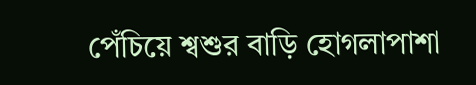পেঁচিয়ে শ্বশুর বাড়ি হোগলাপাশা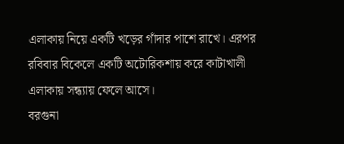এলাকায় নিয়ে একটি খড়ের গাঁদার পাশে রাখে। এরপর রবিবার বিকেলে একটি অটোরিকশায় করে কাটাখালী এলাকায় সন্ধ্যায় ফেলে আসে।
বরগুনা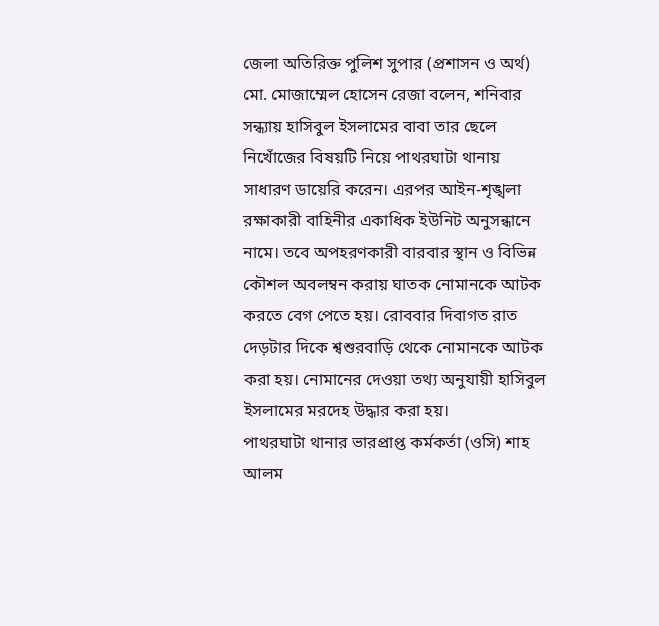জেলা অতিরিক্ত পুলিশ সুপার (প্রশাসন ও অর্থ) মো. মোজাম্মেল হোসেন রেজা বলেন, শনিবার সন্ধ্যায় হাসিবুল ইসলামের বাবা তার ছেলে নিখোঁজের বিষয়টি নিয়ে পাথরঘাটা থানায় সাধারণ ডায়েরি করেন। এরপর আইন-শৃঙ্খলা রক্ষাকারী বাহিনীর একাধিক ইউনিট অনুসন্ধানে নামে। তবে অপহরণকারী বারবার স্থান ও বিভিন্ন কৌশল অবলম্বন করায় ঘাতক নোমানকে আটক করতে বেগ পেতে হয়। রোববার দিবাগত রাত দেড়টার দিকে শ্বশুরবাড়ি থেকে নোমানকে আটক করা হয়। নোমানের দেওয়া তথ্য অনুযায়ী হাসিবুল ইসলামের মরদেহ উদ্ধার করা হয়।
পাথরঘাটা থানার ভারপ্রাপ্ত কর্মকর্তা (ওসি) শাহ আলম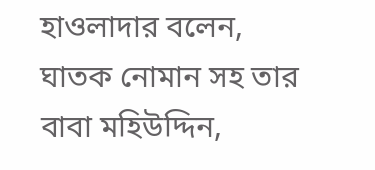হাওলাদার বলেন, ঘাতক নোমান সহ তার বাবা মহিউদ্দিন,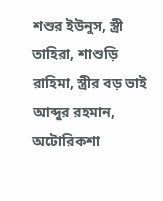শশুর ইউনুস, স্ত্রী তাহিরা, শাশুড়ি রাহিমা, স্ত্রীর বড় ভাই আব্দুর রহমান, অটোরিকশা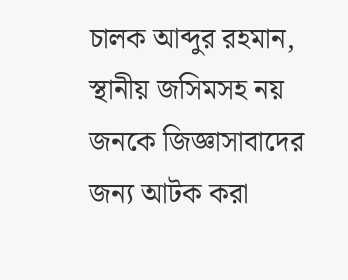চালক আব্দুর রহমান, স্থানীয় জসিমসহ নয় জনকে জিজ্ঞাসাবাদের জন্য আটক করা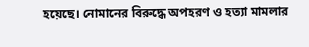হয়েছে। নোমানের বিরুদ্ধে অপহরণ ও হত্যা মামলার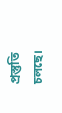প্রস্তুতি চলছে।